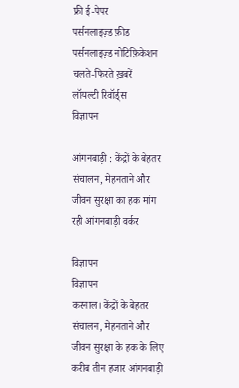फ्री ई-पेपर
पर्सनलाइज़्ड फ़ीड
पर्सनलाइज़्ड नोटिफ़िकेशन
चलते-फिरते ख़बरें
लॉयल्टी रिवॉर्ड्स
विज्ञापन

आंगनबाड़ी : केंद्रों के बेहतर संचालन, मेहनताने और जीवन सुरक्षा का हक मांग रही आंगनबाड़ी वर्कर

विज्ञापन
विज्ञापन
करनाल। केंद्रों के बेहतर संचालन, मेहनताने और जीवन सुरक्षा के हक के लिए करीब तीन हजार आंगनबाड़ी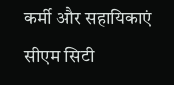कर्मी और सहायिकाएं सीएम सिटी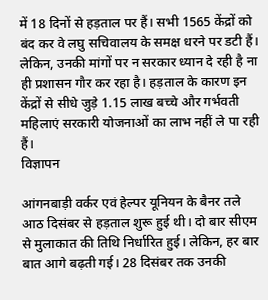में 18 दिनों से हड़ताल पर हैं। सभी 1565 केंद्रों को बंद कर वे लघु सचिवालय के समक्ष धरने पर डटी हैं। लेकिन, उनकी मांगों पर न सरकार ध्यान दे रही है ना ही प्रशासन गौर कर रहा है। हड़ताल के कारण इन केंद्रों से सीधे जुड़े 1.15 लाख बच्चे और गर्भवती महिलाएं सरकारी योजनाओं का लाभ नहीं ले पा रही हैं।
विज्ञापन

आंगनबाड़ी वर्कर एवं हेल्पर यूनियन के बैनर तले आठ दिसंबर से हड़ताल शुरू हुई थी। दो बार सीएम से मुलाकात की तिथि निर्धारित हुई। लेकिन, हर बार बात आगे बढ़ती गई। 28 दिसंबर तक उनकी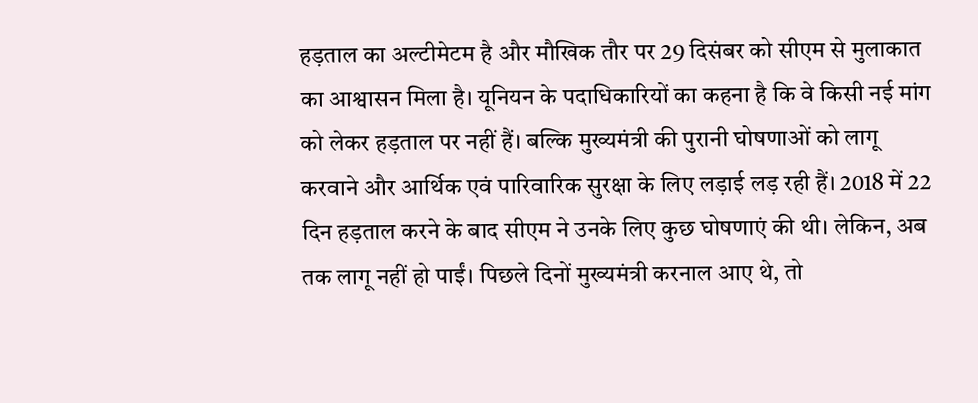हड़ताल का अल्टीमेटम है और मौखिक तौर पर 29 दिसंबर को सीएम से मुलाकात का आश्वासन मिला है। यूनियन के पदाधिकारियों का कहना है कि वे किसी नई मांग को लेकर हड़ताल पर नहीं हैं। बल्कि मुख्यमंत्री की पुरानी घोषणाओं को लागू करवाने और आर्थिक एवं पारिवारिक सुरक्षा के लिए लड़ाई लड़ रही हैं। 2018 में 22 दिन हड़ताल करने के बाद सीएम ने उनके लिए कुछ घोषणाएं की थी। लेकिन, अब तक लागू नहीं हो पाईं। पिछले दिनों मुख्यमंत्री करनाल आए थे, तो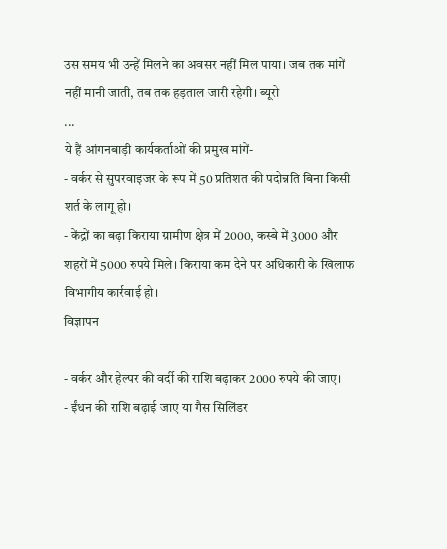उस समय भी उन्हें मिलने का अवसर नहीं मिल पाया। जब तक मांगें नहीं मानी जाती, तब तक हड़ताल जारी रहेगी। ब्यूरो
...
ये हैं आंगनबाड़ी कार्यकर्ताओं की प्रमुख मांगें-
- वर्कर से सुपरवाइजर के रूप में 50 प्रतिशत की पदोन्नति बिना किसी शर्त के लागू हो।
- केंद्रों का बढ़ा किराया ग्रामीण क्षेत्र में 2000, कस्बे में 3000 और शहरों में 5000 रुपये मिले। किराया कम देने पर अधिकारी के खिलाफ विभागीय कार्रवाई हो।
विज्ञापन

- वर्कर और हेल्पर की वर्दी की राशि बढ़ाकर 2000 रुपये की जाए।
- ईंधन की राशि बढ़ाई जाए या गैस सिलिंडर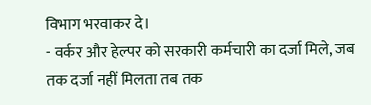विभाग भरवाकर दे।
- वर्कर और हेल्पर को सरकारी कर्मचारी का दर्जा मिले, जब तक दर्जा नहीं मिलता तब तक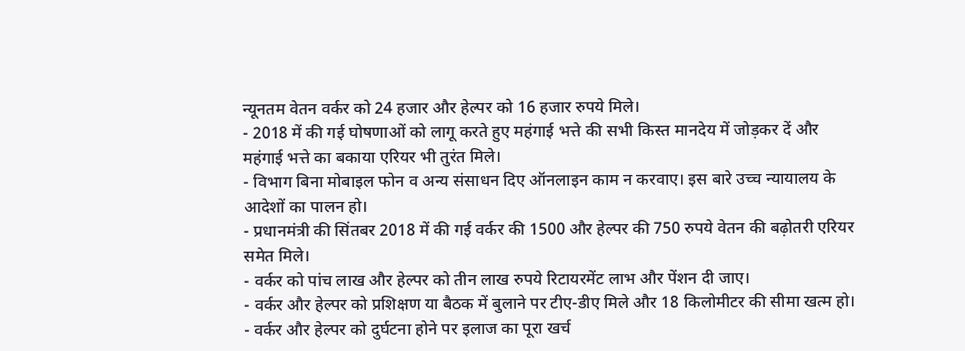न्यूनतम वेतन वर्कर को 24 हजार और हेल्पर को 16 हजार रुपये मिले।
- 2018 में की गई घोषणाओं को लागू करते हुए महंगाई भत्ते की सभी किस्त मानदेय में जोड़कर दें और महंगाई भत्ते का बकाया एरियर भी तुरंत मिले।
- विभाग बिना मोबाइल फोन व अन्य संसाधन दिए ऑनलाइन काम न करवाए। इस बारे उच्च न्यायालय के आदेशों का पालन हो।
- प्रधानमंत्री की सिंतबर 2018 में की गई वर्कर की 1500 और हेल्पर की 750 रुपये वेतन की बढ़ोतरी एरियर समेत मिले।
- वर्कर को पांच लाख और हेल्पर को तीन लाख रुपये रिटायरमेंट लाभ और पेंशन दी जाए।
- वर्कर और हेल्पर को प्रशिक्षण या बैठक में बुलाने पर टीए-डीए मिले और 18 किलोमीटर की सीमा खत्म हो।
- वर्कर और हेल्पर को दुर्घटना होने पर इलाज का पूरा खर्च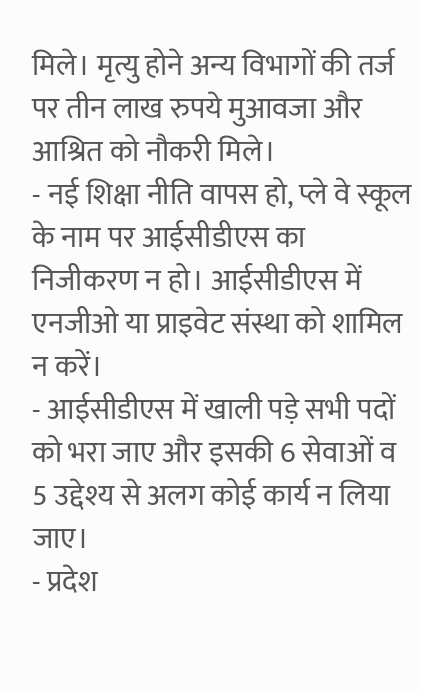मिले। मृत्यु होने अन्य विभागों की तर्ज पर तीन लाख रुपये मुआवजा और आश्रित को नौकरी मिले।
- नई शिक्षा नीति वापस हो, प्ले वे स्कूल के नाम पर आईसीडीएस का निजीकरण न हो। आईसीडीएस में एनजीओ या प्राइवेट संस्था को शामिल न करें।
- आईसीडीएस में खाली पड़े सभी पदों को भरा जाए और इसकी 6 सेवाओं व 5 उद्देश्य से अलग कोई कार्य न लिया जाए।
- प्रदेश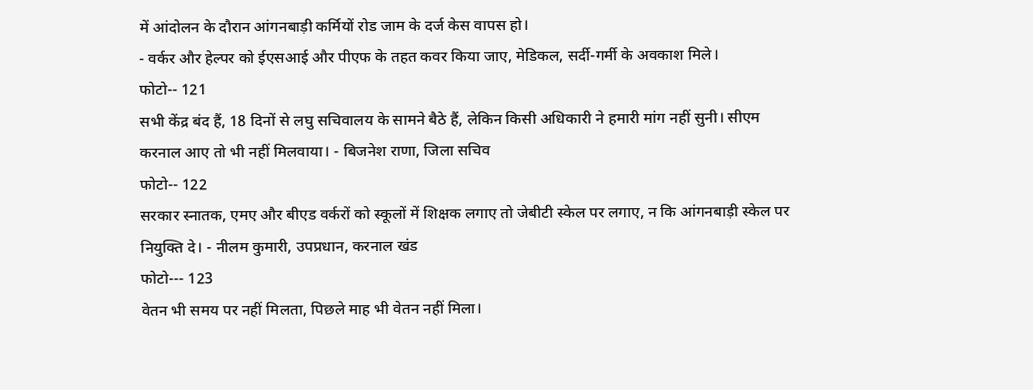में आंदोलन के दौरान आंगनबाड़ी कर्मियों रोड जाम के दर्ज केस वापस हो।
- वर्कर और हेल्पर को ईएसआई और पीएफ के तहत कवर किया जाए, मेडिकल, सर्दी-गर्मी के अवकाश मिले।
फोटो-- 121
सभी केंद्र बंद हैं, 18 दिनों से लघु सचिवालय के सामने बैठे हैं, लेकिन किसी अधिकारी ने हमारी मांग नहीं सुनी। सीएम करनाल आए तो भी नहीं मिलवाया। - बिजनेश राणा, जिला सचिव
फोटो-- 122
सरकार स्नातक, एमए और बीएड वर्करों को स्कूलों में शिक्षक लगाए तो जेबीटी स्केल पर लगाए, न कि आंगनबाड़ी स्केल पर नियुक्ति दे। - नीलम कुमारी, उपप्रधान, करनाल खंड
फोटो--- 123
वेतन भी समय पर नहीं मिलता, पिछले माह भी वेतन नहीं मिला।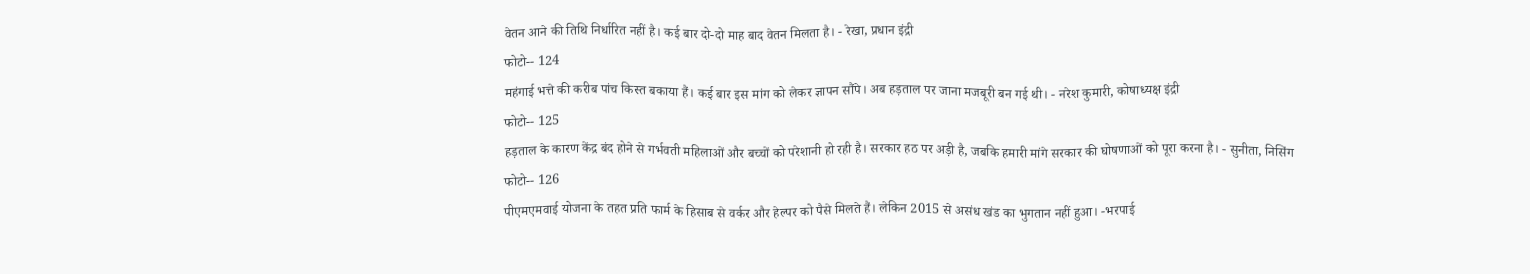वेतन आने की तिथि निर्धारित नहीं है। कई बार दो-दो माह बाद वेतन मिलता है। - रेखा, प्रधान इंद्री
फोटो-- 124
महंगाई भत्ते की करीब पांच किस्त बकाया हैं। कई बार इस मांग को लेकर ज्ञापन सौंपे। अब हड़ताल पर जाना मजबूरी बन गई थी। - नरेश कुमारी, कोषाध्यक्ष इंद्री
फोटो-- 125
हड़ताल के कारण केंद्र बंद होने से गर्भवती महिलाओं और बच्चों को परेशानी हो रही है। सरकार हठ पर अड़ी है, जबकि हमारी मांगे सरकार की घोषणाओं को पूरा करना है। - सुनीता, निसिंग
फोटो-- 126
पीएमएमवाई योजना के तहत प्रति फार्म के हिसाब से वर्कर और हेल्पर को पैसे मिलते हैं। लेकिन 2015 से असंध खंड का भुगतान नहीं हुआ। -भरपाई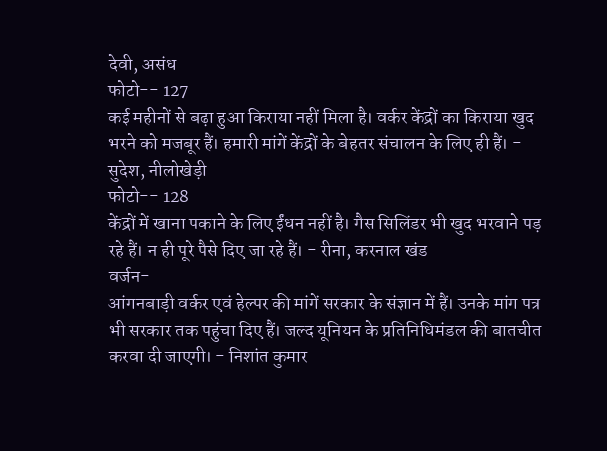देवी, असंध
फोटो-- 127
कई महीनों से बढ़ा हुआ किराया नहीं मिला है। वर्कर केंद्रों का किराया खुद भरने को मजबूर हैं। हमारी मांगें केंद्रों के बेहतर संचालन के लिए ही हैं। - सुदेश, नीलोखेड़ी
फोटो-- 128
केंद्रों में खाना पकाने के लिए ईंधन नहीं है। गैस सिलिंडर भी खुद भरवाने पड़ रहे हैं। न ही पूरे पैसे दिए जा रहे हैं। - रीना, करनाल खंड
वर्जन-
आंगनबाड़ी वर्कर एवं हेल्पर की मांगें सरकार के संज्ञान में हैं। उनके मांग पत्र भी सरकार तक पहुंचा दिए हैं। जल्द यूनियन के प्रतिनिधिमंडल की बातचीत करवा दी जाएगी। - निशांत कुमार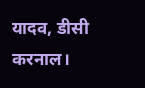यादव, डीसी करनाल।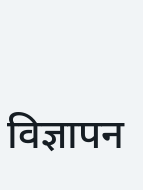विज्ञापन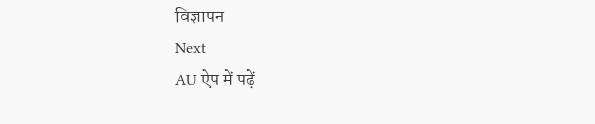विज्ञापन
Next
AU ऐप में पढ़ें